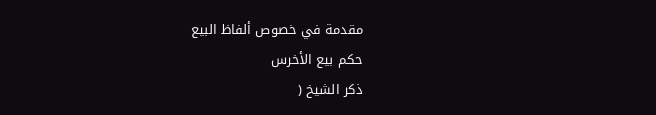مقدمة في خصوص ألفاظ البيع
حكم بيع الأخرس
ذكر الشيخ (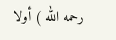رحمه الله ) أولا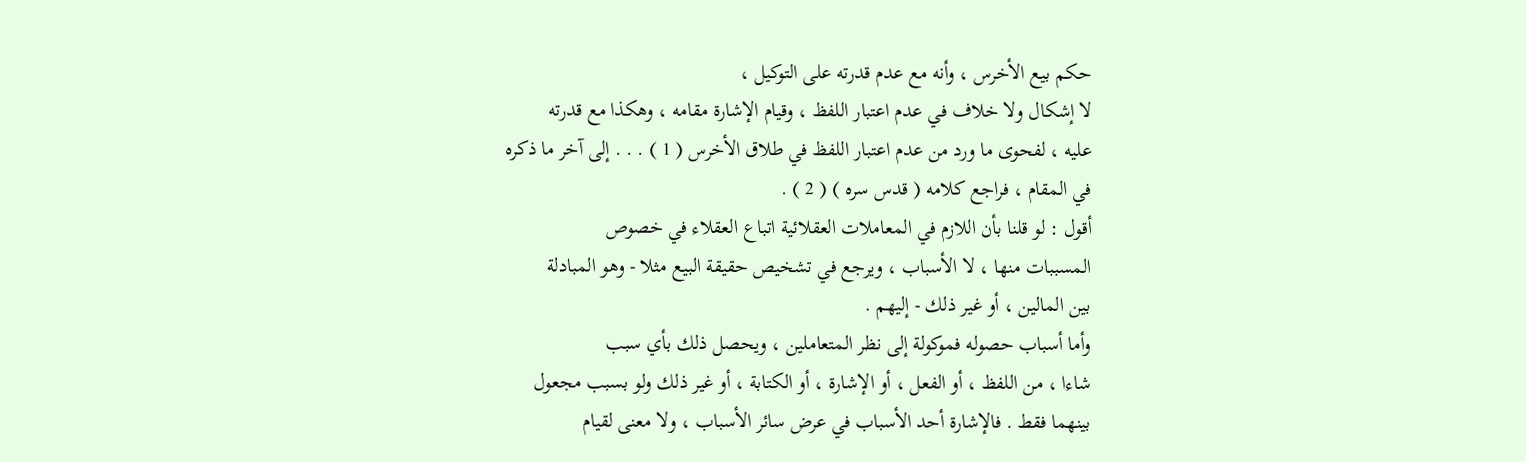حكم بيع الأخرس ، وأنه مع عدم قدرته على التوكيل ،
لا إشكال ولا خلاف في عدم اعتبار اللفظ ، وقيام الإشارة مقامه ، وهكذا مع قدرته
عليه ، لفحوى ما ورد من عدم اعتبار اللفظ في طلاق الأخرس ( 1 ) . . . إلى آخر ما ذكره
في المقام ، فراجع كلامه ( قدس سره ) ( 2 ) .
أقول : لو قلنا بأن اللازم في المعاملات العقلائية اتباع العقلاء في خصوص
المسببات منها ، لا الأسباب ، ويرجع في تشخيص حقيقة البيع مثلا - وهو المبادلة
بين المالين ، أو غير ذلك - إليهم .
وأما أسباب حصوله فموكولة إلى نظر المتعاملين ، ويحصل ذلك بأي سبب
شاءا ، من اللفظ ، أو الفعل ، أو الإشارة ، أو الكتابة ، أو غير ذلك ولو بسبب مجعول
بينهما فقط . فالإشارة أحد الأسباب في عرض سائر الأسباب ، ولا معنى لقيام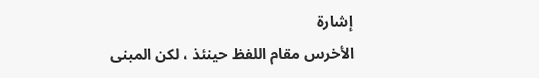إشارة
الأخرس مقام اللفظ حينئذ ، لكن المبنى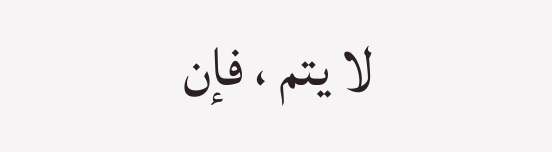لا يتم ، فإن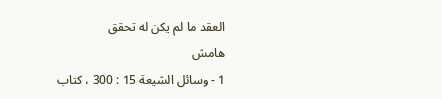العقد ما لم يكن له تحقق
هامش
1 - وسائل الشيعة 15 : 300 ، كتاب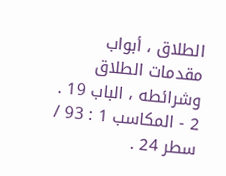الطلاق ، أبواب مقدمات الطلاق وشرائطه ، الباب 19 .
2 - المكاسب 1 : 93 / سطر 24 .